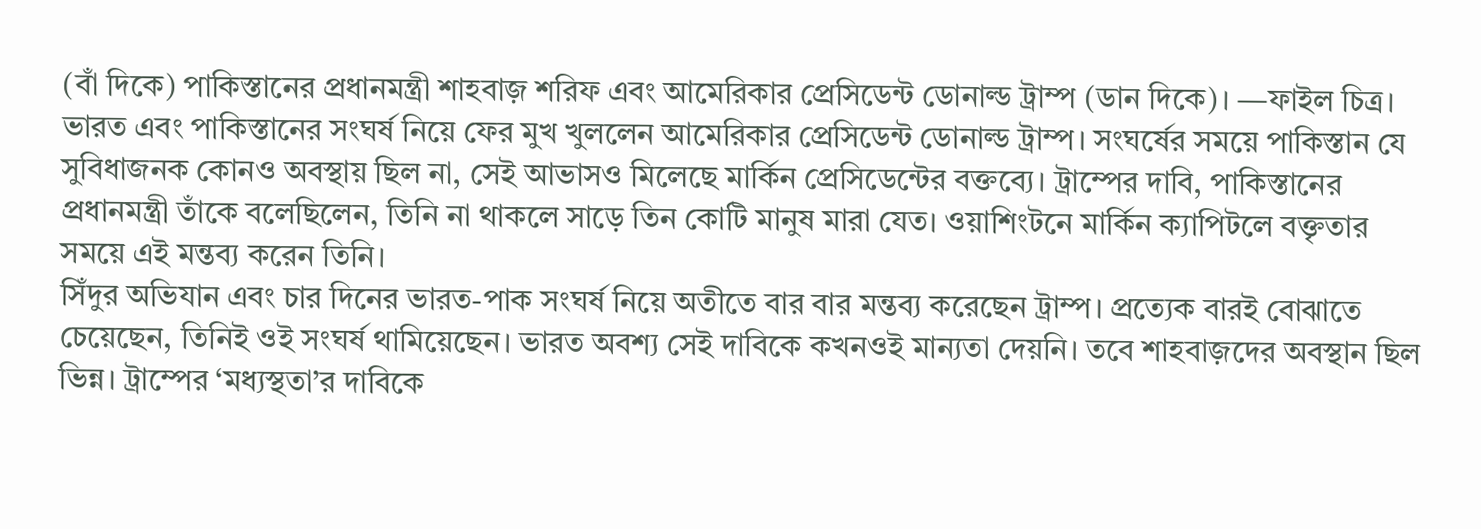(বাঁ দিকে) পাকিস্তানের প্রধানমন্ত্রী শাহবাজ় শরিফ এবং আমেরিকার প্রেসিডেন্ট ডোনাল্ড ট্রাম্প (ডান দিকে)। —ফাইল চিত্র।
ভারত এবং পাকিস্তানের সংঘর্ষ নিয়ে ফের মুখ খুললেন আমেরিকার প্রেসিডেন্ট ডোনাল্ড ট্রাম্প। সংঘর্ষের সময়ে পাকিস্তান যে সুবিধাজনক কোনও অবস্থায় ছিল না, সেই আভাসও মিলেছে মার্কিন প্রেসিডেন্টের বক্তব্যে। ট্রাম্পের দাবি, পাকিস্তানের প্রধানমন্ত্রী তাঁকে বলেছিলেন, তিনি না থাকলে সাড়ে তিন কোটি মানুষ মারা যেত। ওয়াশিংটনে মার্কিন ক্যাপিটলে বক্তৃতার সময়ে এই মন্তব্য করেন তিনি।
সিঁদুর অভিযান এবং চার দিনের ভারত-পাক সংঘর্ষ নিয়ে অতীতে বার বার মন্তব্য করেছেন ট্রাম্প। প্রত্যেক বারই বোঝাতে চেয়েছেন, তিনিই ওই সংঘর্ষ থামিয়েছেন। ভারত অবশ্য সেই দাবিকে কখনওই মান্যতা দেয়নি। তবে শাহবাজ়দের অবস্থান ছিল ভিন্ন। ট্রাম্পের ‘মধ্যস্থতা’র দাবিকে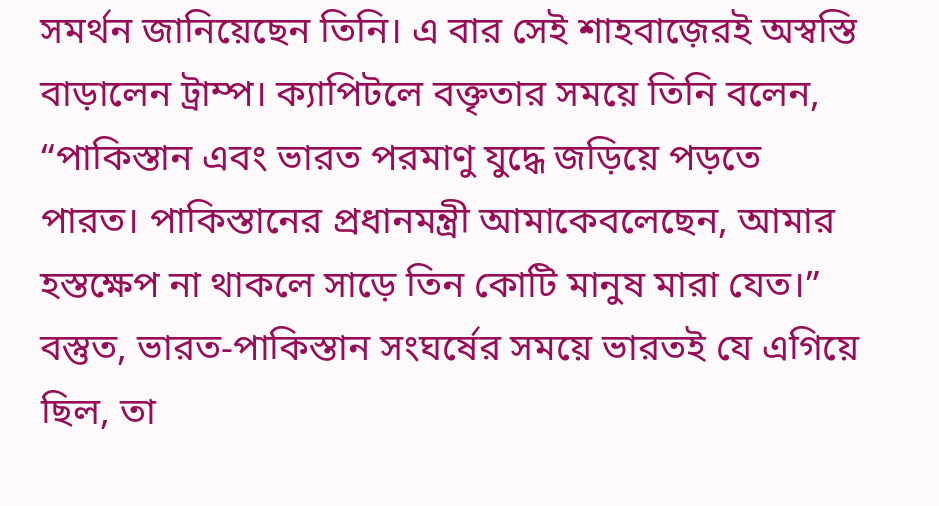সমর্থন জানিয়েছেন তিনি। এ বার সেই শাহবাজ়েরই অস্বস্তি বাড়ালেন ট্রাম্প। ক্যাপিটলে বক্তৃতার সময়ে তিনি বলেন, “পাকিস্তান এবং ভারত পরমাণু যুদ্ধে জড়িয়ে পড়তে পারত। পাকিস্তানের প্রধানমন্ত্রী আমাকেবলেছেন, আমার হস্তক্ষেপ না থাকলে সাড়ে তিন কোটি মানুষ মারা যেত।”
বস্তুত, ভারত-পাকিস্তান সংঘর্ষের সময়ে ভারতই যে এগিয়ে ছিল, তা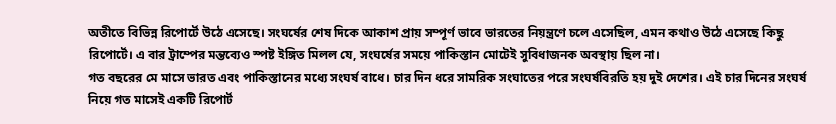অতীতে বিভিন্ন রিপোর্টে উঠে এসেছে। সংঘর্ষের শেষ দিকে আকাশ প্রায় সম্পূর্ণ ভাবে ভারতের নিয়ন্ত্রণে চলে এসেছিল, এমন কথাও উঠে এসেছে কিছু রিপোর্টে। এ বার ট্রাম্পের মন্তব্যেও স্পষ্ট ইঙ্গিত মিলল যে, সংঘর্ষের সময়ে পাকিস্তান মোটেই সুবিধাজনক অবস্থায় ছিল না।
গত বছরের মে মাসে ভারত এবং পাকিস্তানের মধ্যে সংঘর্ষ বাধে। চার দিন ধরে সামরিক সংঘাতের পরে সংঘর্ষবিরতি হয় দুই দেশের। এই চার দিনের সংঘর্ষ নিয়ে গত মাসেই একটি রিপোর্ট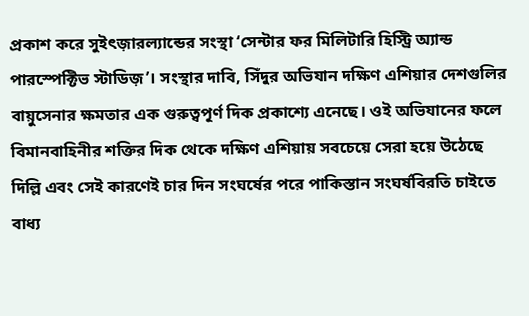প্রকাশ করে সুইৎজ়ারল্যান্ডের সংস্থা ‘সেন্টার ফর মিলিটারি হিস্ট্রি অ্যান্ড পারস্পেক্টিভ স্টাডিজ়’। সংস্থার দাবি, সিঁদুর অভিযান দক্ষিণ এশিয়ার দেশগুলির বায়ুসেনার ক্ষমতার এক গুরুত্বপূর্ণ দিক প্রকাশ্যে এনেছে। ওই অভিযানের ফলে বিমানবাহিনীর শক্তির দিক থেকে দক্ষিণ এশিয়ায় সবচেয়ে সেরা হয়ে উঠেছে দিল্লি এবং সেই কারণেই চার দিন সংঘর্ষের পরে পাকিস্তান সংঘর্ষবিরতি চাইতে বাধ্য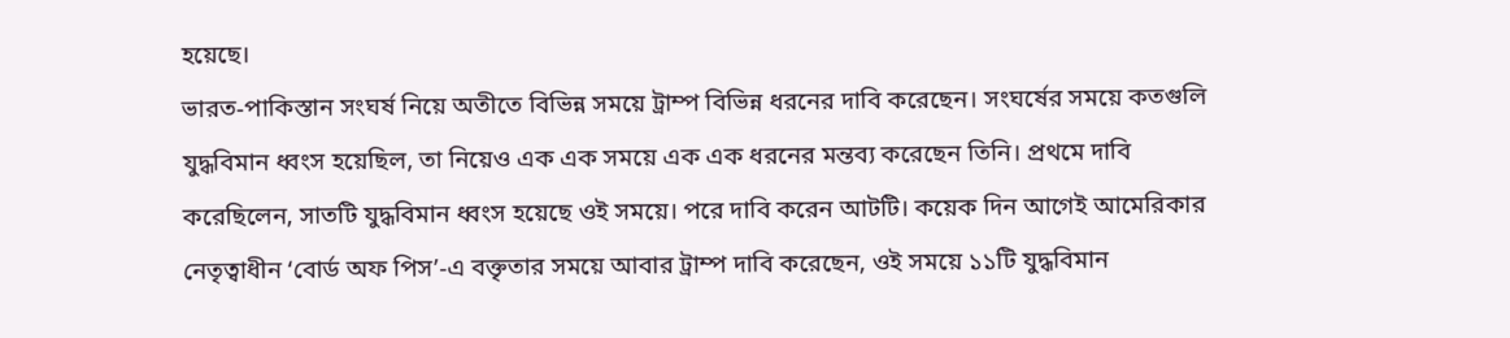হয়েছে।
ভারত-পাকিস্তান সংঘর্ষ নিয়ে অতীতে বিভিন্ন সময়ে ট্রাম্প বিভিন্ন ধরনের দাবি করেছেন। সংঘর্ষের সময়ে কতগুলি যুদ্ধবিমান ধ্বংস হয়েছিল, তা নিয়েও এক এক সময়ে এক এক ধরনের মন্তব্য করেছেন তিনি। প্রথমে দাবি করেছিলেন, সাতটি যুদ্ধবিমান ধ্বংস হয়েছে ওই সময়ে। পরে দাবি করেন আটটি। কয়েক দিন আগেই আমেরিকার নেতৃত্বাধীন ‘বোর্ড অফ পিস’-এ বক্তৃতার সময়ে আবার ট্রাম্প দাবি করেছেন, ওই সময়ে ১১টি যুদ্ধবিমান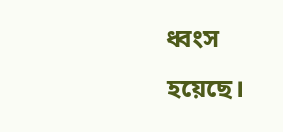ধ্বংস হয়েছে।